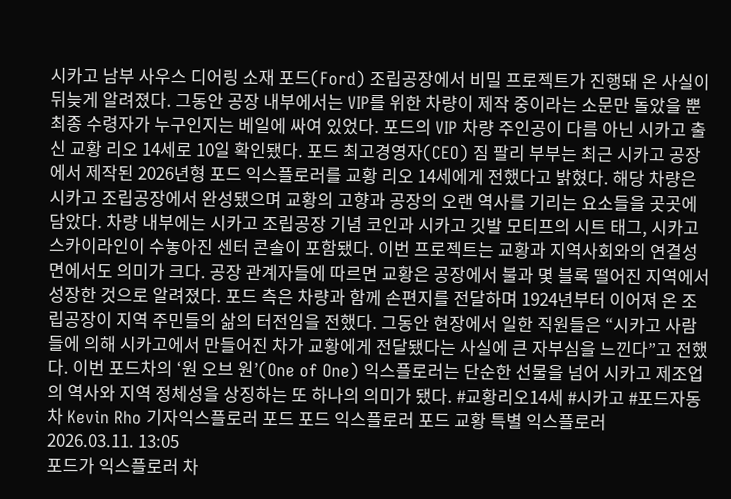시카고 남부 사우스 디어링 소재 포드(Ford) 조립공장에서 비밀 프로젝트가 진행돼 온 사실이 뒤늦게 알려졌다. 그동안 공장 내부에서는 VIP를 위한 차량이 제작 중이라는 소문만 돌았을 뿐 최종 수령자가 누구인지는 베일에 싸여 있었다. 포드의 VIP 차량 주인공이 다름 아닌 시카고 출신 교황 리오 14세로 10일 확인됐다. 포드 최고경영자(CEO) 짐 팔리 부부는 최근 시카고 공장에서 제작된 2026년형 포드 익스플로러를 교황 리오 14세에게 전했다고 밝혔다. 해당 차량은 시카고 조립공장에서 완성됐으며 교황의 고향과 공장의 오랜 역사를 기리는 요소들을 곳곳에 담았다. 차량 내부에는 시카고 조립공장 기념 코인과 시카고 깃발 모티프의 시트 태그, 시카고 스카이라인이 수놓아진 센터 콘솔이 포함됐다. 이번 프로젝트는 교황과 지역사회와의 연결성 면에서도 의미가 크다. 공장 관계자들에 따르면 교황은 공장에서 불과 몇 블록 떨어진 지역에서 성장한 것으로 알려졌다. 포드 측은 차량과 함께 손편지를 전달하며 1924년부터 이어져 온 조립공장이 지역 주민들의 삶의 터전임을 전했다. 그동안 현장에서 일한 직원들은 “시카고 사람들에 의해 시카고에서 만들어진 차가 교황에게 전달됐다는 사실에 큰 자부심을 느낀다”고 전했다. 이번 포드차의 ‘원 오브 원’(One of One) 익스플로러는 단순한 선물을 넘어 시카고 제조업의 역사와 지역 정체성을 상징하는 또 하나의 의미가 됐다. #교황리오14세 #시카고 #포드자동차 Kevin Rho 기자익스플로러 포드 포드 익스플로러 포드 교황 특별 익스플로러
2026.03.11. 13:05
포드가 익스플로러 차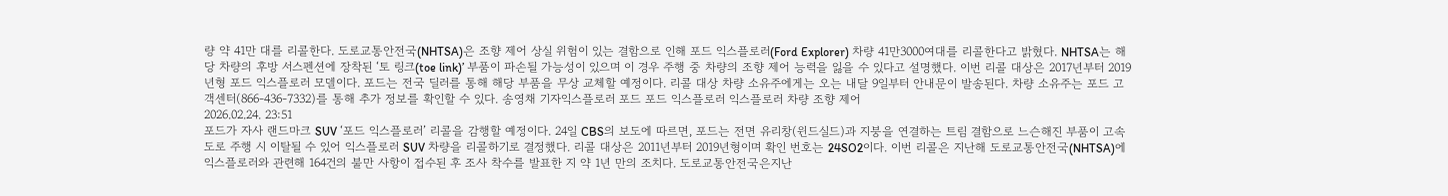량 약 41만 대를 리콜한다. 도로교통안전국(NHTSA)은 조향 제어 상실 위험이 있는 결함으로 인해 포드 익스플로러(Ford Explorer) 차량 41만3000여대를 리콜한다고 밝혔다. NHTSA는 해당 차량의 후방 서스펜션에 장착된 ‘토 링크(toe link)’ 부품이 파손될 가능성이 있으며 이 경우 주행 중 차량의 조향 제어 능력을 잃을 수 있다고 설명했다. 이번 리콜 대상은 2017년부터 2019년형 포드 익스플로러 모델이다. 포드는 전국 딜러를 통해 해당 부품을 무상 교체할 예정이다. 리콜 대상 차량 소유주에게는 오는 내달 9일부터 안내문이 발송된다. 차량 소유주는 포드 고객센터(866-436-7332)를 통해 추가 정보를 확인할 수 있다. 송영채 기자익스플로러 포드 포드 익스플로러 익스플로러 차량 조향 제어
2026.02.24. 23:51
포드가 자사 랜드마크 SUV ‘포드 익스플로러’ 리콜을 감행할 예정이다. 24일 CBS의 보도에 따르면, 포드는 전면 유리창(윈드실드)과 지붕을 연결하는 트림 결함으로 느슨해진 부품이 고속도로 주행 시 이탈될 수 있어 익스플로러 SUV 차량을 리콜하기로 결정했다. 리콜 대상은 2011년부터 2019년형이며 확인 번호는 24SO2이다. 이번 리콜은 지난해 도로교통안전국(NHTSA)에 익스플로러와 관련해 164건의 불만 사항이 접수된 후 조사 착수를 발표한 지 약 1년 만의 조치다. 도로교통안전국은지난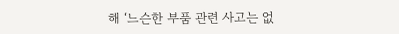해 ‘느슨한 부품 관련 사고는 없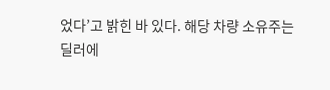었다’고 밝힌 바 있다. 해당 차량 소유주는 딜러에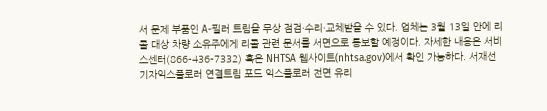서 문제 부품인 A-필러 트림을 무상 점검·수리·교체받을 수 있다. 업체는 3월 13일 안에 리콜 대상 차량 소유주에게 리콜 관련 문서를 서면으로 통보할 예정이다. 자세한 내용은 서비스센터(866-436-7332) 혹은 NHTSA 웹사이트(nhtsa.gov)에서 확인 가능하다. 서재선 기자익스플로러 연결트림 포드 익스플로러 전면 유리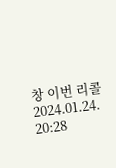창 이번 리콜
2024.01.24. 20:28